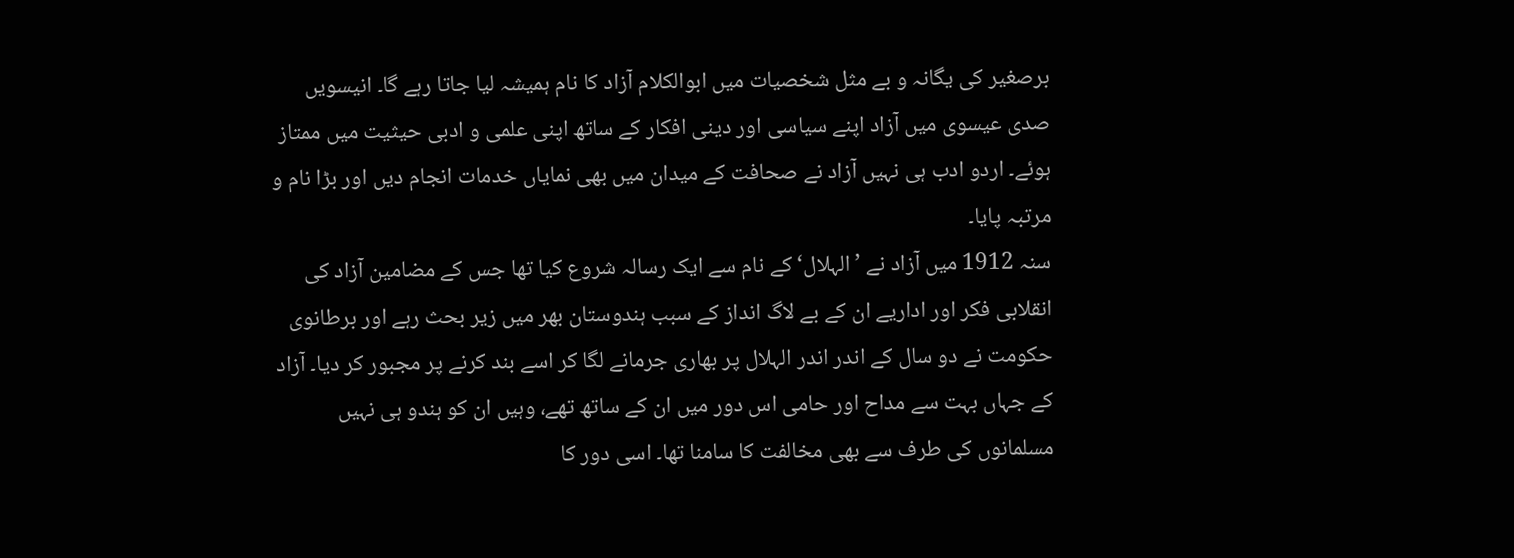برصغیر کی یگانہ و بے مثل شخصیات میں ابوالکلام آزاد کا نام ہمیشہ لیا جاتا رہے گا۔ انیسویں صدی عیسوی میں آزاد اپنے سیاسی اور دینی افکار کے ساتھ اپنی علمی و ادبی حیثیت میں ممتاز ہوئے۔ اردو ادب ہی نہیں آزاد نے صحافت کے میدان میں بھی نمایاں خدمات انجام دیں اور بڑا نام و مرتبہ پایا۔
سنہ 1912 میں آزاد نے ’الہلال‘ کے نام سے ایک رسالہ شروع کیا تھا جس کے مضامین آزاد کی انقلابی فکر اور اداریے ان کے بے لاگ انداز کے سبب ہندوستان بھر میں زیر بحث رہے اور برطانوی حکومت نے دو سال کے اندر اندر الہلال پر بھاری جرمانے لگا کر اسے بند کرنے پر مجبور کر دیا۔ آزاد کے جہاں بہت سے مداح اور حامی اس دور میں ان کے ساتھ تھے، وہیں ان کو ہندو ہی نہیں مسلمانوں کی طرف سے بھی مخالفت کا سامنا تھا۔ اسی دور کا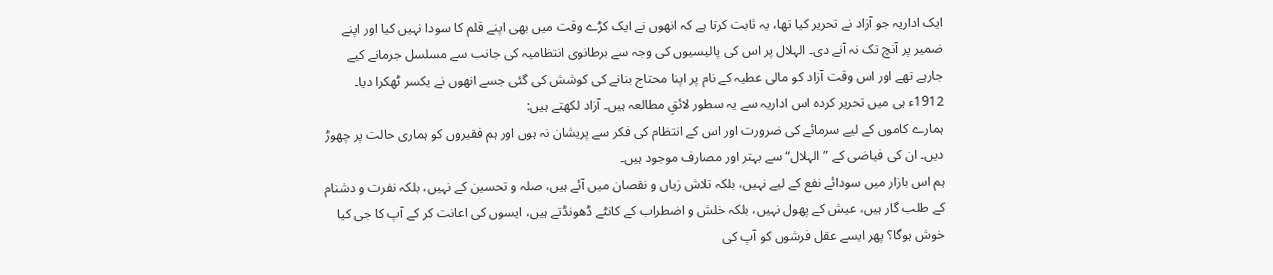ایک اداریہ جو آزاد نے تحریر کیا تھا، یہ ثابت کرتا ہے کہ انھوں نے ایک کڑے وقت میں بھی اپنے قلم کا سودا نہیں کیا اور اپنے ضمیر پر آنچ تک نہ آنے دی۔ الہلال پر اس کی پالیسیوں کی وجہ سے برطانوی انتظامیہ کی جانب سے مسلسل جرمانے کیے جارہے تھے اور اس وقت آزاد کو مالی عطیہ کے نام پر اپنا محتاج بنانے کی کوشش کی گئی جسے انھوں نے یکسر ٹھکرا دیا۔ 1912ء ہی میں تحریر کردہ اس اداریہ سے یہ سطور لائقِ مطالعہ ہیں۔ آزاد لکھتے ہیں:
ہمارے کاموں کے لیے سرمائے کی ضرورت اور اس کے انتظام کی فکر سے پریشان نہ ہوں اور ہم فقیروں کو ہماری حالت پر چھوڑ دیں۔ ان کی فیاضی کے ”الہلال“ سے بہتر اور مصارف موجود ہیں۔
ہم اس بازار میں سودائے نفع کے لیے نہیں، بلکہ تلاش زیاں و نقصان میں آئے ہیں، صلہ و تحسین کے نہیں، بلکہ نفرت و دشنام کے طلب گار ہیں، عیش کے پھول نہیں، بلکہ خلش و اضطراب کے کانٹے ڈھونڈتے ہیں، ایسوں کی اعانت کر کے آپ کا جی کیا خوش ہوگا؟ پھر ایسے عقل فرشوں کو آپ کی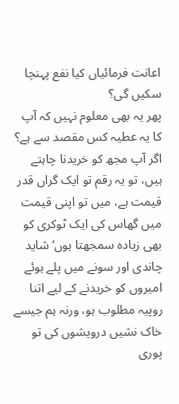اعانت فرمائیاں کیا نفع پہنچا سکیں گی؟
پھر یہ بھی معلوم نہیں کہ آپ کا یہ عطیہ کس مقصد سے ہے؟ اگر آپ مجھ کو خریدنا چاہتے ہیں، تو یہ رقم تو ایک گراں قدر قیمت ہے، میں تو اپنی قیمت میں گھاس کی ایک ٹوکری کو بھی زیادہ سمجھتا ہوں‘ شاید چاندی اور سونے میں پلے ہوئے امیروں کو خریدنے کے لیے اتنا روپیہ مطلوب ہو، ورنہ ہم جیسے خاک نشیں درویشوں کی تو پوری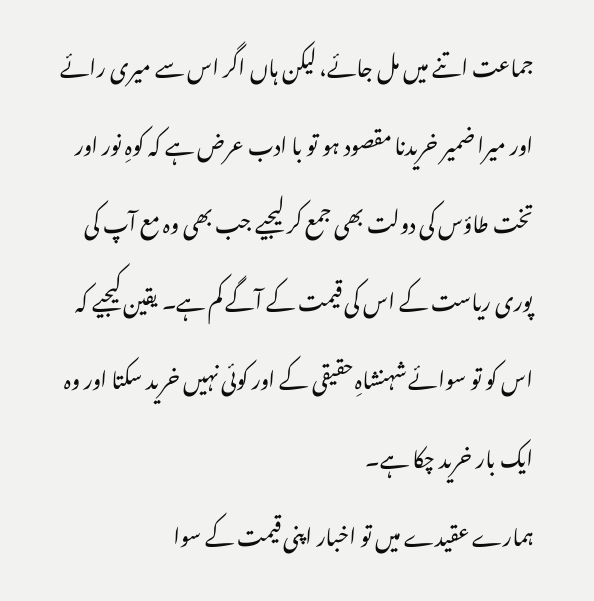جماعت اتنے میں مل جائے، لیکن ہاں اگر اس سے میری رائے اور میرا ضمیر خریدنا مقصود ہو تو با ادب عرض ہے کہ کوہِ نور اور تخت طاؤس کی دولت بھی جمع کر لیجیے جب بھی وہ مع آپ کی پوری ریاست کے اس کی قیمت کے آگے کم ہے۔ یقین کیجیے کہ اس کو تو سوائے شہنشاہِ حقیقی کے اور کوئی نہیں خرید سکتا اور وہ ایک بار خرید چکا ہے۔
ہمارے عقیدے میں تو اخبار اپنی قیمت کے سوا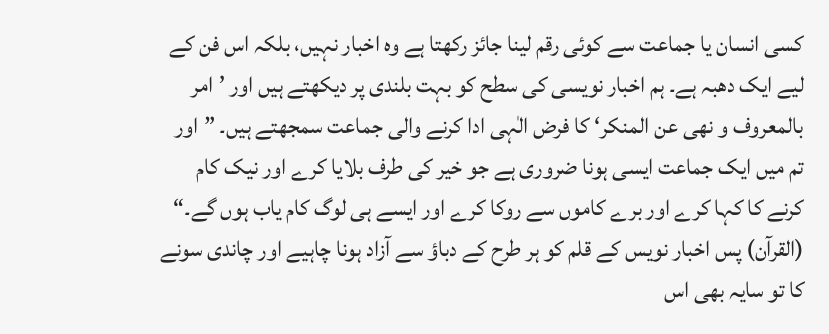کسی انسان یا جماعت سے کوئی رقم لینا جائز رکھتا ہے وہ اخبار نہیں، بلکہ اس فن کے لیے ایک دھبہ ہے۔ ہم اخبار نویسی کی سطح کو بہت بلندی پر دیکھتے ہیں اور ’امر بالمعروف و نھی عن المنکر‘ کا فرض الٰہی ادا کرنے والی جماعت سمجھتے ہیں۔ ”اور تم میں ایک جماعت ایسی ہونا ضروری ہے جو خیر کی طرف بلایا کرے اور نیک کام کرنے کا کہا کرے اور برے کاموں سے روکا کرے اور ایسے ہی لوگ کام یاب ہوں گے۔“ (القرآن) پس اخبار نویس کے قلم کو ہر طرح کے دباؤ سے آزاد ہونا چاہیے اور چاندی سونے کا تو سایہ بھی اس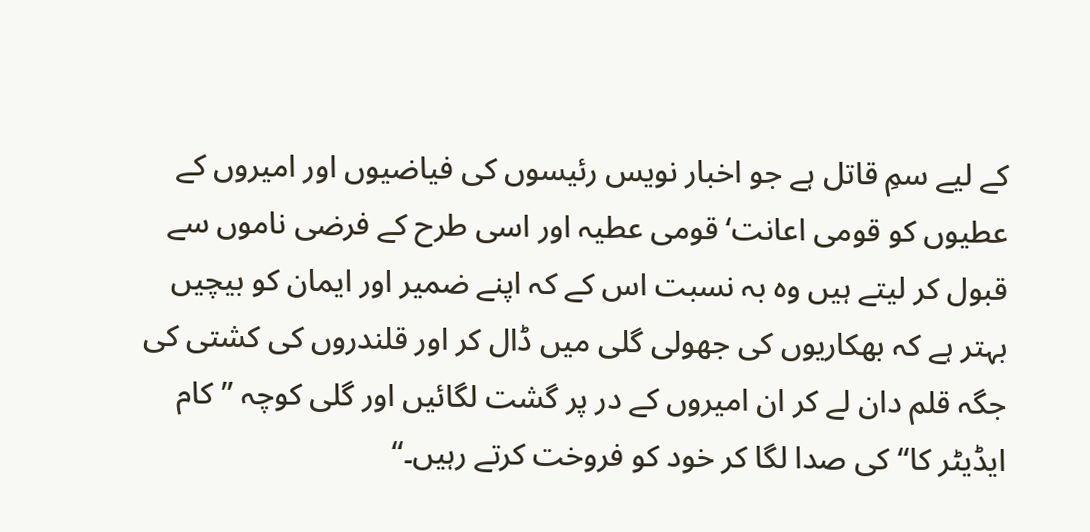کے لیے سمِ قاتل ہے جو اخبار نویس رئیسوں کی فیاضیوں اور امیروں کے عطیوں کو قومی اعانت‘ قومی عطیہ اور اسی طرح کے فرضی ناموں سے قبول کر لیتے ہیں وہ بہ نسبت اس کے کہ اپنے ضمیر اور ایمان کو بیچیں بہتر ہے کہ بھکاریوں کی جھولی گلی میں ڈال کر اور قلندروں کی کشتی کی جگہ قلم دان لے کر ان امیروں کے در پر گشت لگائیں اور گلی کوچہ ”کام ایڈیٹر کا“ کی صدا لگا کر خود کو فروخت کرتے رہیں۔“